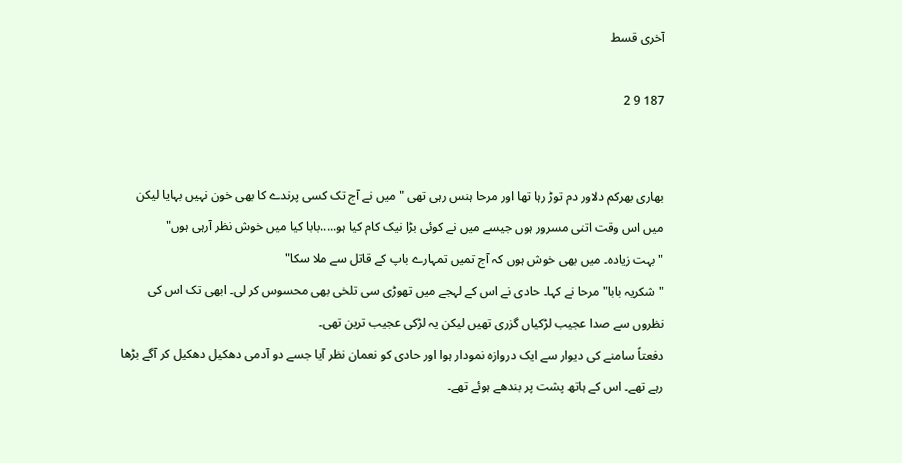آخری قسط

187 9 2


بھاری بھرکم دلاور دم توڑ رہا تھا اور مرحا ہنس رہی تھی "میں نے آج تک کسی پرندے کا بھی خون نہیں بہایا لیکن میں اس وقت اتنی مسرور ہوں جیسے میں نے کوئی بڑا نیک کام کیا ہو.....بابا کیا میں خوش نظر آرہی ہوں"
"بہت زیادہ۔ میں بھی خوش ہوں کہ آج تمیں تمہارے باپ کے قاتل سے ملا سکا"
"شکریہ بابا" مرحا نے کہا۔ حادی نے اس کے لہجے میں تھوڑی سی تلخی بھی محسوس کر لی۔ ابھی تک اس کی نظروں سے صدا عجیب لڑکیاں گزری تھیں لیکن یہ لڑکی عجیب ترین تھی۔
دفعتاً سامنے کی دیوار سے ایک دروازہ نمودار ہوا اور حادی کو نعمان نظر آیا جسے دو آدمی دھکیل دھکیل کر آگے بڑھا رہے تھے۔ اس کے ہاتھ پشت پر بندھے ہوئے تھے۔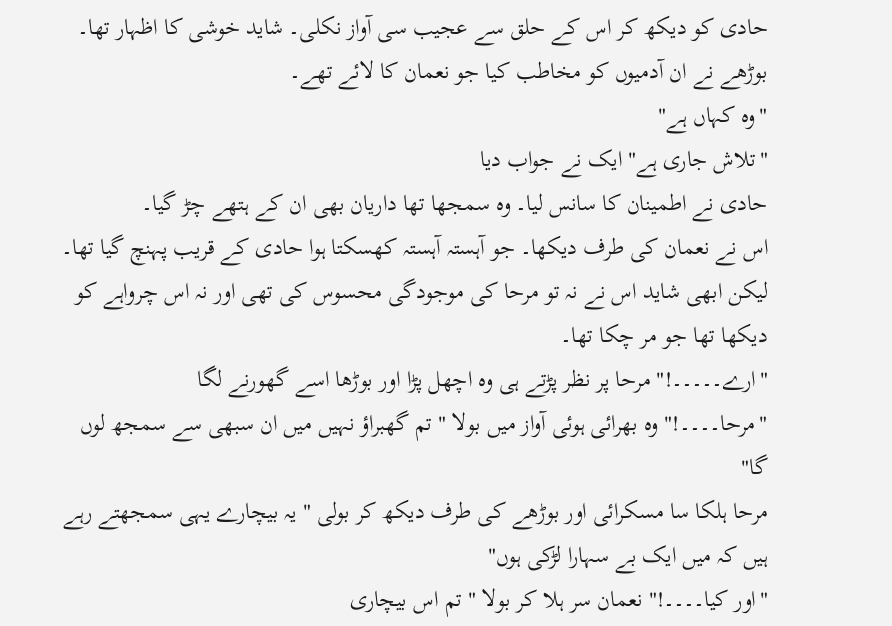حادی کو دیکھ کر اس کے حلق سے عجیب سی آواز نکلی۔ شاید خوشی کا اظہار تھا۔ بوڑھے نے ان آدمیوں کو مخاطب کیا جو نعمان کا لائے تھے۔
"وہ کہاں ہے"
"تلاش جاری ہے" ایک نے جواب دیا
حادی نے اطمینان کا سانس لیا۔ وہ سمجھا تھا داریان بھی ان کے ہتھے چڑ گیا۔
اس نے نعمان کی طرف دیکھا۔ جو آہستہ آہستہ کھسکتا ہوا حادی کے قریب پہنچ گیا تھا۔ لیکن ابھی شاید اس نے نہ تو مرحا کی موجودگی محسوس کی تھی اور نہ اس چرواہے کو دیکھا تھا جو مر چکا تھا۔
"ارے۔۔۔۔۔!" مرحا پر نظر پڑتے ہی وہ اچھل پڑا اور بوڑھا اسے گھورنے لگا
"مرحا۔۔۔۔!" وہ بھرائی ہوئی آواز میں بولا " تم گھبراؤ نہیں میں ان سبھی سے سمجھ لوں گا"
مرحا ہلکا سا مسکرائی اور بوڑھے کی طرف دیکھ کر بولی " یہ بیچارے یہی سمجھتے رہے ہیں کہ میں ایک بے سہارا لڑکی ہوں"
"اور کیا۔۔۔۔!" نعمان سر ہلا کر بولا " تم اس بیچاری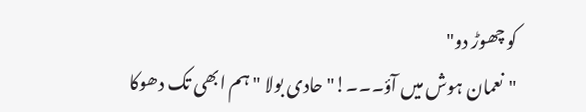کو چھوڑ دو"
"نعمان ہوش میں آؤ۔۔۔!" حادی بولا "ہم ابھی تک دھوکا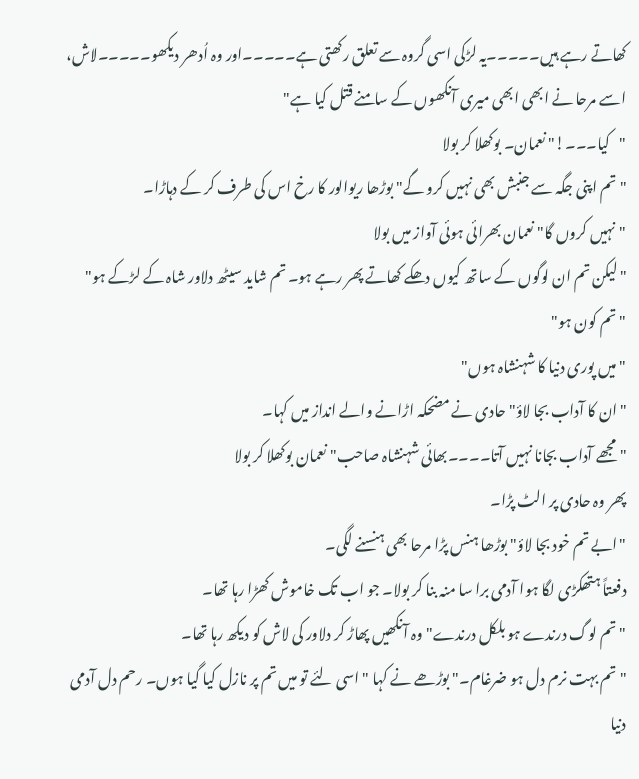کھاتے رہے ہیں۔۔۔۔۔یہ لڑکی اسی گروہ سے تعلق رکھتی ہے۔۔۔۔۔اور وہ اُدھر دیکھو۔۔۔۔۔لاش، اسے مرحا نے ابھی ابھی میری آنکھوں کے سامنے قتل کیا ہے"
"کیا۔۔۔!" نعمان۔ بوکھلا کر بولا
"تم اپنی جگہ سے جنبش بھی نہیں کرو گے" بوڑھا ریوالور کا رخ اس کی طرف کر کے دہاڑا۔
"نہیں کروں گا" نعمان بھرائی ہوئی آواز میں بولا
"لیکن تم ان لوگوں کے ساتھ کیوں دھکے کھاتے پھر رہے ہو۔ تم شاید سیٹھ دلاور شاہ کے لڑکے ہو"
"تم کون ہو"
"میں پوری دنیا کا شہنشاہ ہوں"
"ان کا آداب بجا لاؤ" حادی نے مضحکہ اڑانے والے انداز میں کہا۔
"مجھے آداب بجانا نہیں آتا۔۔۔۔بھائی شہنشاہ صاحب" نعمان بوکھلا کر بولا
پھر وہ حادی پر الٹ پڑا۔
"ابے تم خود بجا لاؤ" بوڑھا ہنس پڑا مرحا بھی ہنسنے لگی۔
دفعتاً ہتھکڑی لگا ہوا آدمی برا سا منہ بنا کر بولا۔ جو اب تک خاموش کھڑا رہا تھا۔
"تم لوگ درندے ہو بلکل درندے" وہ آنکھیں پھاڑ کر دلاور کی لاش کو دیکھ رہا تھا۔
"تم بہت نرم دل ہو ضرغام۔" بوڑھے نے کہا " اسی لئے تو میں تم پر نازل کیا گیا ہوں۔ رحم دل آدمی دنیا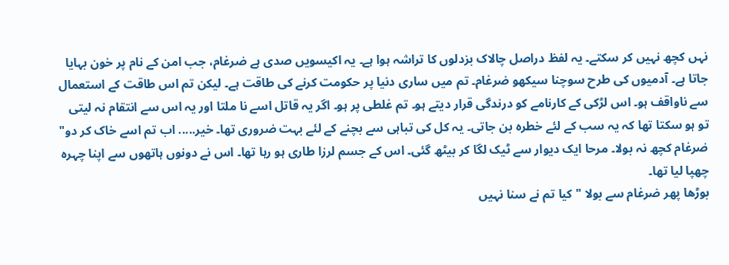نہں کچھ نہیں کر سکتے۔ یہ لفظ دراصل چالاک بزدلوں کا تراشہ ہوا ہے۔ یہ اکیسویں صدی ہے ضرغام، جب امن کے نام پر خون بہایا جاتا ہے۔ آدمیوں کی طرح سوچنا سیکھو ضرغام۔ تم میں ساری دنیا پر حکومت کرنے کی طاقت ہے۔ لیکن تم اس طاقت کے استعمال سے ناواقف ہو۔ اس لڑکی کے کارنامے کو درندگی قرار دیتے ہو۔ تم غلطی پر ہو۔ اگر یہ قاتل اسے نا ملتا اور یہ اس سے انتقام نہ لیتی تو ہو سکتا تھا کہ یہ سب کے لئے خطرہ بن جاتی۔ یہ کل کی تباہی سے بچنے کے لئے بہت ضروری تھا۔ خیر..... اب تم اسے خاک کر دو"
ضرغام کچھ نہ بولا۔ مرحا ایک دیوار سے ٹیک لگا کر بیٹھ گئی۔ اس کے جسم لرزا طاری ہو رہا تھا۔ اس نے دونوں ہاتھوں سے اپنا چہرہ چھپا لیا تھا۔
بوڑھا پھر ضرغام سے بولا " کیا تم نے سنا نہیں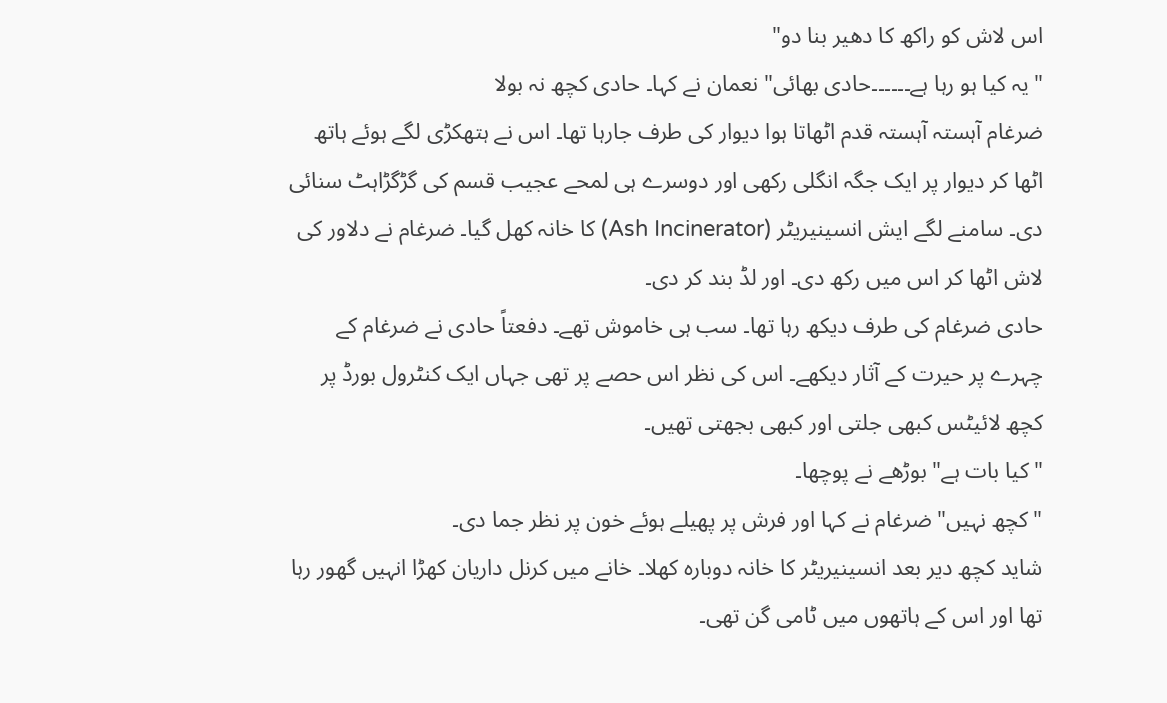اس لاش کو راکھ کا دھیر بنا دو"
"یہ کیا ہو رہا ہے۔۔۔۔۔۔حادی بھائی" نعمان نے کہا۔ حادی کچھ نہ بولا
ضرغام آہستہ آہستہ قدم اٹھاتا ہوا دیوار کی طرف جارہا تھا۔ اس نے ہتھکڑی لگے ہوئے ہاتھ اٹھا کر دیوار پر ایک جگہ انگلی رکھی اور دوسرے ہی لمحے عجیب قسم کی گڑگڑاہٹ سنائی دی۔ سامنے لگے ایش انسینیریٹر (Ash Incinerator) کا خانہ کھل گیا۔ ضرغام نے دلاور کی لاش اٹھا کر اس میں رکھ دی۔ اور لڈ بند کر دی۔
حادی ضرغام کی طرف دیکھ رہا تھا۔ سب ہی خاموش تھے۔ دفعتاً حادی نے ضرغام کے چہرے پر حیرت کے آثار دیکھے۔ اس کی نظر اس حصے پر تھی جہاں ایک کنٹرول بورڈ پر کچھ لائیٹس کبھی جلتی اور کبھی بجھتی تھیں۔
"کیا بات ہے" بوڑھے نے پوچھا۔
"کچھ نہیں" ضرغام نے کہا اور فرش پر پھیلے ہوئے خون پر نظر جما دی۔
شاید کچھ دیر بعد انسینیریٹر کا خانہ دوبارہ کھلا۔ خانے میں کرنل داریان کھڑا انہیں گھور رہا تھا اور اس کے ہاتھوں میں ٹامی گن تھی۔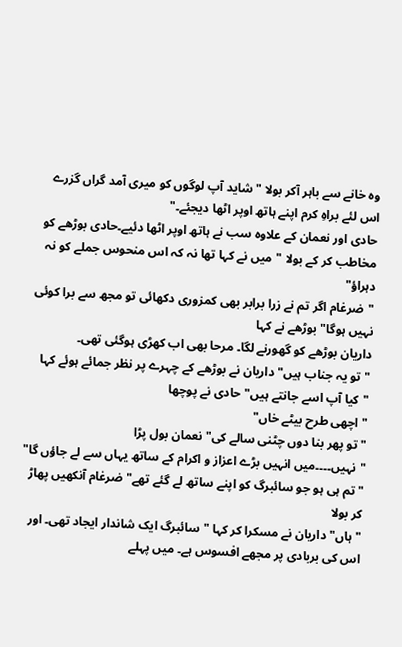وہ خانے سے باہر آکر بولا "شاید آپ لوگوں کو میری آمد گراں گزرے اس لئے براہِ کرم اپنے ہاتھ اوپر اٹھا دیجئے۔"
حادی اور نعمان کے علاوہ سب نے ہاتھ اوپر اٹھا دئیے۔حادی بوڑھے کو مخاطب کر کے بولا "میں نے کہا تھا نہ کہ اس منحوس جملے کو نہ دہراؤ"
"ضرغام اگر تم نے زرا برابر بھی کمزوری دکھائی تو مجھ سے برا کوئی نہیں ہوگا" بوڑھے نے کہا
داریان بوڑھے کو گھورنے لگا۔ مرحا بھی اب کھڑی ہوگئی تھی۔
"تو یہ جناب ہیں" داریان نے بوڑھے کے چہرے پر نظر جمائے ہوئے کہا
"کیا آپ اسے جانتے ہیں" حادی نے پوچھا
"اچھی طرح بیٹے خاں"
"تو پھر بنا دوں چٹنی سالے کی" نعمان بول پڑا
"نہیں۔۔۔۔میں انہیں بڑے اعزاز و اکرام کے ساتھ یہاں سے لے جاؤں گا"
"تم ہی ہو جو سائبرگ کو اپنے ساتھ لے گئے تھے" ضرغام آنکھیں پھاڑ کر بولا
"ہاں" داریان نے مسکرا کر کہا " سائبرگ ایک شاندار ایجاد تھی۔ اور اس کی بربادی پر مجھے افسوس ہے۔ میں پہلے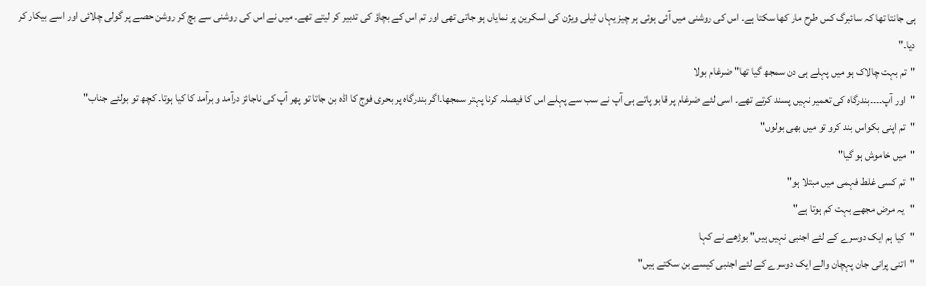ہی جانتا تھا کہ سائبرگ کس طرح مار کھا سکتا ہے۔ اس کی روشنی میں آئی ہوئی ہر چیز یہاں ٹیلی ویژن کی اسکرین پر نمایاں ہو جاتی تھی اور تم اس کے بچاؤ کی تدبیر کر لیتے تھے۔ میں نے اس کی روشنی سے بچ کر روشن حصے پر گولی چلائی اور اسے بیکار کر دیا۔"
"تم بہت چالاک ہو میں پہلے ہی دن سمجھ گیا تھا" ضرغام بولا
"اور آپ۔۔۔۔بندرگاہ کی تعمیر نہیں پسند کرتے تھے۔ اسی لئے ضرغام پر قابو پاتے ہی آپ نے سب سے پہلے اس کا فیصلہ کرنا پہتر سمجھا۔اگر بندرگاہ پر بحری فوج کا اڈہ بن جاتا تو پھر آپ کی ناجائز درآمد و برآمد کا کیا ہوتا۔ کچھ تو بولئے جناب"
"تم اپنی بکواس بند کرو تو میں بھی بولوں"
"میں خاموش ہو گیا"
"تم کسی غلط فہمی میں مبتلا ہو"
"یہ مرض مجھے بہت کم ہوتا ہے"
"کیا ہم ایک دوسرے کے لئے اجنبی نہیں ہیں" بوڑھے نے کہا
"اتنی پرانی جان پہچان والے ایک دوسرے کے لئے اجنبی کیسے بن سکتے ہیں"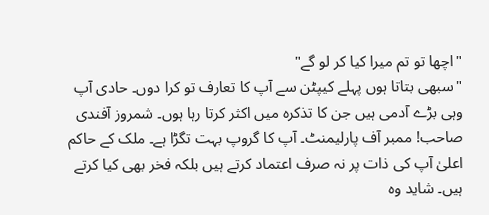"اچھا تو تم میرا کیا کر لو گے"
"سبھی بتاتا ہوں پہلے کیپٹن سے آپ کا تعارف تو کرا دوں۔ حادی آپ وہی بڑے آدمی ہیں جن کا تذکرہ میں اکثر کرتا رہا ہوں۔ شمروز آفندی صاحب! ممبر آف پارلیمنٹ۔ آپ کا گروپ بہت تگڑا ہے۔ ملک کے حاکم اعلیٰ آپ کی ذات پر نہ صرف اعتماد کرتے ہیں بلکہ فخر بھی کیا کرتے ہیں۔ شاید وہ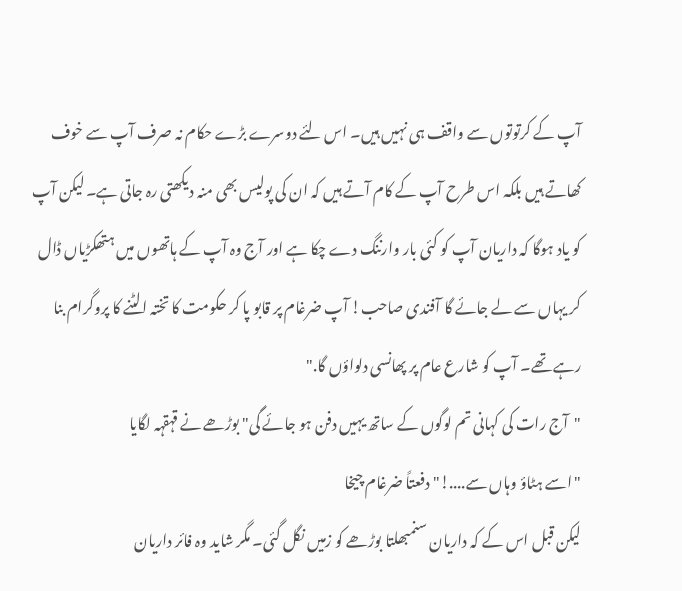آپ کے کرتوتوں سے واقف ہی نہیں ہیں۔ اس لئے دوسرے بڑے حکام نہ صرف آپ سے خوف کھاتے ہیں بلکہ اس طرح آپ کے کام آتے ہیں کہ ان کی پولیس بھی منہ دیکھتی رہ جاتی ہے۔ لیکن آپ کو یاد ہوگا کہ داریان آپ کو کئی بار وارننگ دے چکا ہے اور آج وہ آپ کے ہاتھوں میں ہتھکڑیاں ڈال کر یہاں سے لے جائے گا آفندی صاحب! آپ ضرغام پر قابو پا کر حکومت کا تختہ الٹنے کا پروگرام بنا رہے تھے۔ آپ کو شارع عام پر پھانسی دلواؤں گا."
"آج رات کی کہانی تم لوگوں کے ساتھ یہیں دفن ہو جائے گی" بوڑھے نے قہقہہ لگایا
"اسے ہٹاؤ وہاں سے....!" دفعتاً ضرغام چیخا
لیکن قبل اس کے کہ داریان سنمبھلتا بوڑھے کو زمیں نگل گئی۔ مگر شاید وہ فائر داریان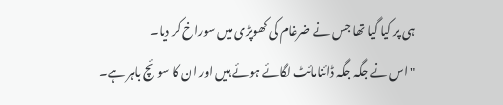ہی پر کیا گیا تھا جس نے ضرغام کی کھوپڑی میں سوراخ کر دیا۔
"اس نے جگہ جگہ ڈائنامائٹ لگائے ہوئے ہیں اور ان کا سوئچ باہر ہے۔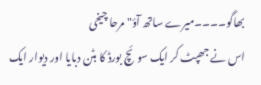بھاگو۔۔۔۔میرے ساتھ آؤ" مرحا چیخی
اس نے جھپٹ کر ایک سوئچ بورڈ کا بٹن دبایا اور دیوار ایک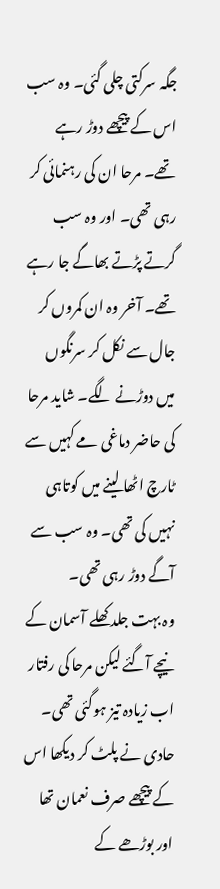جگہ سرکتی چلی گئی۔ وہ سب اس کے پیچھے دوڑ رہے تھے۔ مرحا ان کی رہنمائی کر رہی تھی۔ اور وہ سب گرتے پڑتے بھاگے جا رہے تھے۔ آخر وہ ان کمروں کر جال سے نکل کر سرنگوں میں دوڑنے لگے۔ شاید مرحا کی حاضر دماغی مے کہیں سے ٹارچ اٹھا لینے میں کوتاہی نہیں کی تھی۔ وہ سب سے آگے دوڑ رہی تھی۔
وہ بہت جلد کھلے آسمان کے نیچے آگئے لیکن مرحا کی رفتار اب زیادہ تیز ہوگئی تھی۔ حادی نے پلٹ کر دیکھا اس کے پیچھے صرف نعمان تھا اور بوڑھے کے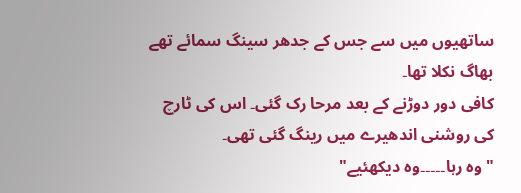ساتھیوں میں سے جس کے جدھر سینگ سمائے تھے بھاگ نکلا تھا۔
کافی دور دوڑنے کے بعد مرحا رک گئی۔ اس کی ٹارچ کی روشنی اندھیرے میں رینگ گئی تھی۔
"وہ رہا۔۔۔۔۔وہ دیکھئیے"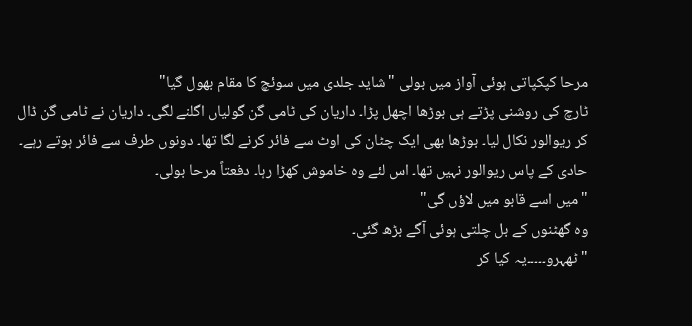مرحا کپکپاتی ہوئی آواز میں بولی "شاید جلدی میں سوئچ کا مقام بھول گیا"
ٹارچ کی روشنی پڑتے ہی بوڑھا اچھل پڑا۔ داریان کی ٹامی گن گولیاں اگلنے لگی۔ داریان نے ٹامی گن ڈال کر ریوالور نکال لیا۔ بوڑھا بھی ایک چٹان کی اوٹ سے فائر کرنے لگا تھا۔ دونوں طرف سے فائر ہوتے رہے۔ حادی کے پاس ریوالور نہیں تھا۔ اس لئے وہ خاموش کھڑا رہا۔ دفعتاً مرحا بولی۔
"میں اسے قابو میں لاؤں گی"
وہ گھٹنوں کے بل چلتی ہوئی آگے بڑھ گئی۔
"ٹھہرو۔۔۔۔۔یہ کیا کر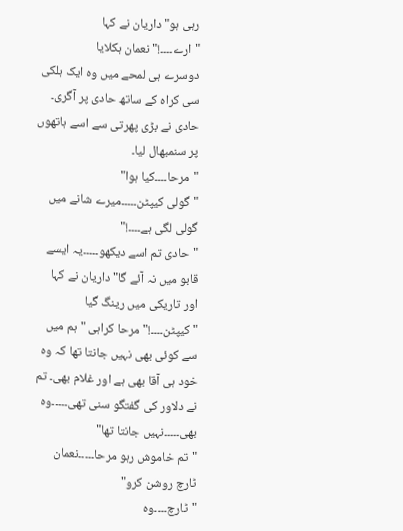رہی ہو" داریان نے کہا
"ارے۔۔۔۔!" نعمان ہکلایا
دوسرے ہی لمحے میں وہ ایک ہلکی سی کراہ کے ساتھ حادی پر آگری۔ حادی نے بڑی پھرتی سے اسے ہاتھوں پر سنمبھال لیا۔
"مرحا۔۔۔۔کیا ہوا"
"گولی کیپٹن۔۔۔۔۔میرے شانے میں گولی لگی ہے۔۔۔۔!"
"حادی تم اسے دیکھو۔۔۔۔۔یہ ایسے قابو میں نہ آئے گا" داریان نے کہا اور تاریکی میں رینگ گیا
"کیپٹن۔۔۔۔!" مرحا کراہی "ہم میں سے کوئی بھی نہیں جانتا تھا کہ وہ خود ہی آقا بھی ہے اور غلام بھی۔ تم نے دلاور کی گفتگو سنی تھی۔۔۔۔۔وہ بھی۔۔۔۔۔نہیں جانتا تھا"
"تم خاموش رہو مرحا۔۔۔۔۔نعمان ٹارچ روشن کرو"
"ٹارچ۔۔۔۔وہ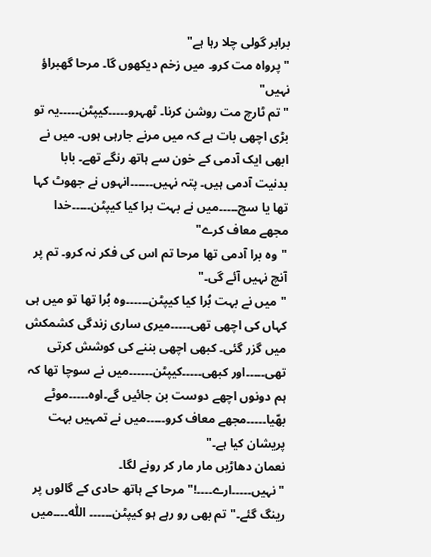برابر گولی چلا رہا ہے"
"پرواہ مت کرو۔ میں زخم دیکھوں گا۔ مرحا گھبراؤ نہیں"
"تم ٹارچ مت روشن کرنا۔ ٹھہرو۔۔۔۔۔کیپٹن۔۔۔۔۔یہ تو بڑی اچھی بات ہے کہ میں مرنے جارہی ہوں۔ میں نے ابھی ایک آدمی کے خون سے ہاتھ رنگے تھے۔ بابا بدنیت آدمی ہیں۔ پتہ نہیں۔۔۔۔۔۔انہوں نے جھوٹ کہا تھا یا سچ۔۔۔۔۔میں نے بہت برا کیا کیپٹن۔۔۔۔۔خدا مجھے معاف کرے"
"وہ برا آدمی تھا مرحا تم اس کی فکر نہ کرو۔ تم پر آنچ نہیں آئے گی۔"
"میں نے بہت بُرا کیا کیپٹن۔۔۔۔۔۔وہ بُرا تھا تو میں ہی کہاں کی اچھی تھی۔۔۔۔۔میری ساری زندگی کشمکش میں گزر گئی۔ کبھی اچھی بننے کی کوشش کرتی تھی۔۔۔۔۔اور کبھی۔۔۔۔۔کیپٹن۔۔۔۔۔۔میں نے سوچا تھا کہ ہم دونوں اچھے دوست بن جائیں گے۔اوہ۔۔۔۔۔موٹے بھّیا۔۔۔۔۔مجھے معاف کرو۔۔۔۔۔میں نے تمہیں بہت پریشان کیا ہے۔"
نعمان دھاڑیں مار مار کر رونے لگا۔
"نہیں۔۔۔۔۔ارے۔۔۔۔!" مرحا کے ہاتھ حادی کے گالوں پر رینگ گئے۔" تم بھی رو رہے ہو کیپٹن۔۔۔۔۔۔ اللّٰہ۔۔۔۔میں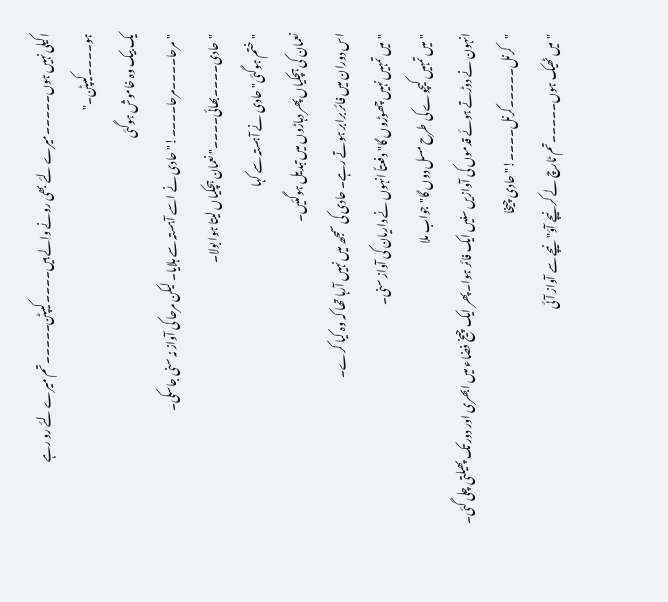اکیلی نہیں ہوں۔۔۔۔۔میرے لئے بھی رونے والے ہیں۔۔۔۔کیپٹن۔۔۔۔۔تم میرے لئے رو رہے ہو۔۔۔۔کیپٹن۔"
یک بیک وہ خاموش ہوگئی
"مرحا۔۔۔۔مرحا۔۔۔۔!" حادی نے اسے آہستہ سے ہلایا۔ لیکن مرحا کی آواز نہ سنی جاسکی۔
"حادی۔۔۔۔بھائی۔۔۔۔" نعمان ہچکیاں لیتا ہوا بولا۔
"ختم ہوگئی" حادی نے آہستہ سے کہا
نعمان کی ہچکیاں پھر دہاڑوں میں تبدیل ہوگئیں۔
اس دوران میں فائر برابر ہوتے رہے۔ حادی کی سمجھ میں نہیں آرہا تھا کہ وہ کیا کرے۔
"میں تمہیں نہیں چھوڑوں گا" دفعتاً انہوں نے داریان کی آواز سنی۔
"میں تمہیں کیچوے کی طرح مسل دوں گا" جواب ملا
انہون نے دوڑتے ہوئے قدموں کی آوازیں سنیں ایک فائر ہوا۔ پھر ایک چیخ فضاء میں ابھری اور دور تک پھیلتی چلی گئی۔
"کرنل۔۔۔۔۔کرنل۔۔۔۔!" حادی چیخا
"میں ٹھیک ہوں۔۔۔۔۔تم ٹارچ لے کر نیچے آؤ" نیچے سے آواز آئی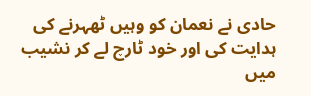حادی نے نعمان کو وہیں ٹھہرنے کی ہدایت کی اور خود ٹارچ لے کر نشیب میں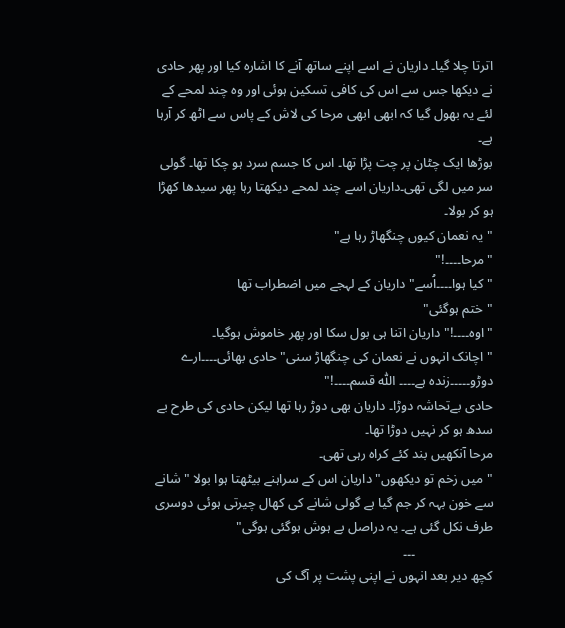اترتا چلا گیا۔ داریان نے اسے اپنے ساتھ آنے کا اشارہ کیا اور پھر حادی نے دیکھا جس سے اس کی کافی تسکین ہوئی اور وہ چند لمحے کے لئے یہ بھول گیا کہ ابھی ابھی مرحا کی لاش کے پاس سے اٹھ کر آرہا ہے۔
بوڑھا ایک چٹان پر چت پڑا تھا۔ اس کا جسم سرد ہو چکا تھا۔ گولی سر میں لگی تھی۔داریان اسے چند لمحے دیکھتا رہا پھر سیدھا کھڑا ہو کر بولا۔
"یہ نعمان کیوں چنگھاڑ رہا ہے"
"مرحا۔۔۔۔!"
"کیا ہوا۔۔۔۔اُسے" داریان کے لہجے میں اضطراب تھا
"ختم ہوگئی"
"اوہ۔۔۔۔!" داریان اتنا ہی بول سکا اور پھر خاموش ہوگیا۔
"اچانک انہوں نے نعمان کی چنگھاڑ سنی" حادی بھائی۔۔۔۔ارے دوڑو۔۔۔۔۔زندہ ہے۔۔۔۔ اللّٰہ قسم۔۔۔۔!"
حادی بےتحاشہ دوڑا۔ داریان بھی دوڑ رہا تھا لیکن حادی کی طرح بے سدھ ہو کر نہیں دوڑا تھا۔
مرحا آنکھیں بند کئے کراہ رہی تھی۔
"میں زخم تو دیکھوں" داریان اس کے سراہنے بیٹھتا ہوا بولا " شانے سے خون بہہ کر جم گیا ہے گولی شانے کی کھال چیرتی ہوئی دوسری طرف نکل گئی ہے۔ یہ دراصل بے ہوش ہوگئی ہوگی"
                       ۔۔۔
کچھ دیر بعد انہوں نے اپنی پشت پر آگ کی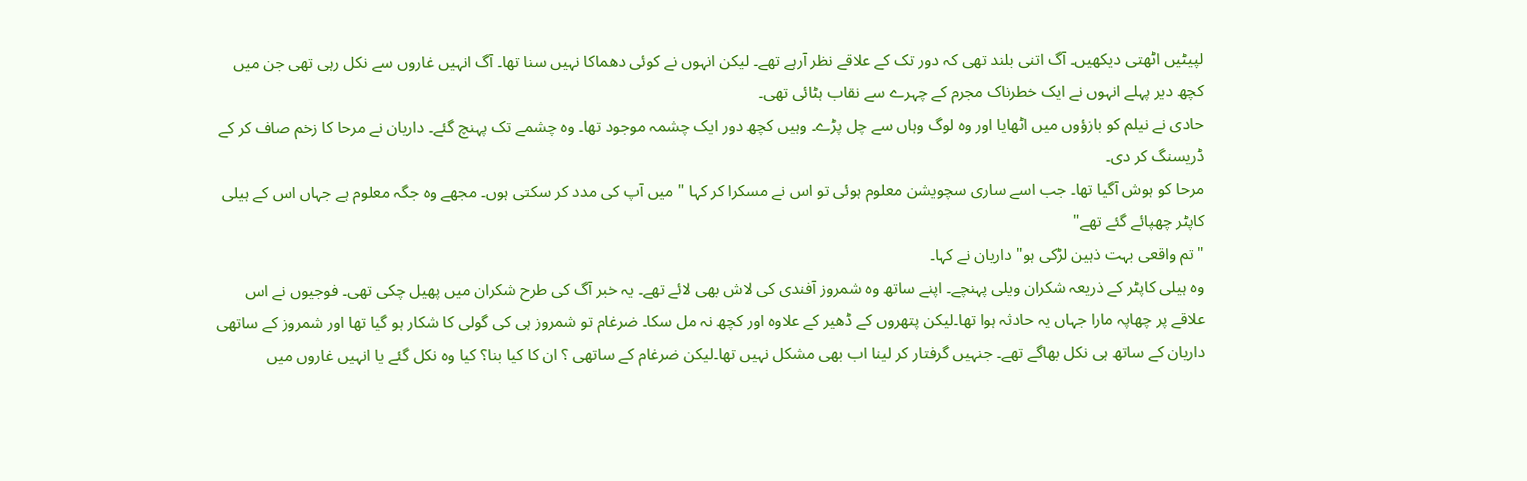لپیٹیں اٹھتی دیکھیں۔ آگ اتنی بلند تھی کہ دور تک کے علاقے نظر آرہے تھے۔ لیکن انہوں نے کوئی دھماکا نہیں سنا تھا۔ آگ انہیں غاروں سے نکل رہی تھی جن میں کچھ دیر پہلے انہوں نے ایک خطرناک مجرم کے چہرے سے نقاب ہٹائی تھی۔
حادی نے نیلم کو بازؤوں میں اٹھایا اور وہ لوگ وہاں سے چل پڑے۔ وہیں کچھ دور ایک چشمہ موجود تھا۔ وہ چشمے تک پہنچ گئے۔ داریان نے مرحا کا زخم صاف کر کے ڈریسنگ کر دی۔
مرحا کو ہوش آگیا تھا۔ جب اسے ساری سچویشن معلوم ہوئی تو اس نے مسکرا کر کہا " میں آپ کی مدد کر سکتی ہوں۔ مجھے وہ جگہ معلوم ہے جہاں اس کے ہیلی کاپٹر چھپائے گئے تھے"
"تم واقعی بہت ذہین لڑکی ہو" داریان نے کہا۔
وہ ہیلی کاپٹر کے ذریعہ شکران ویلی پہنچے۔ اپنے ساتھ وہ شمروز آفندی کی لاش بھی لائے تھے۔ یہ خبر آگ کی طرح شکران میں پھیل چکی تھی۔ فوجیوں نے اس علاقے پر چھاپہ مارا جہاں یہ حادثہ ہوا تھا۔لیکن پتھروں کے ڈھیر کے علاوہ اور کچھ نہ مل سکا۔ ضرغام تو شمروز ہی کی گولی کا شکار ہو گیا تھا اور شمروز کے ساتھی داریان کے ساتھ ہی نکل بھاگے تھے۔ جنہیں گرفتار کر لینا اب بھی مشکل نہیں تھا۔لیکن ضرغام کے ساتھی ؟ ان کا کیا بنا؟ کیا وہ نکل گئے یا انہیں غاروں میں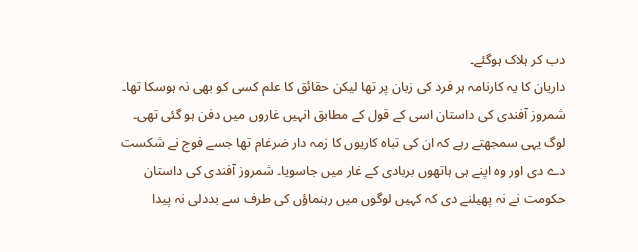دب کر ہلاک ہوگئے۔
داریان کا یہ کارنامہ ہر فرد کی زبان پر تھا لیکن حقائق کا علم کسی کو بھی نہ ہوسکا تھا۔ شمروز آفندی کی داستان اسی کے قول کے مطابق انہیں غاروں میں دفن ہو گئی تھی۔ لوگ یہی سمجھتے رہے کہ ان کی تباہ کاریوں کا زمہ دار ضرغام تھا جسے فوج نے شکست دے دی اور وہ اپنے ہی ہاتھوں بربادی کے غار میں جاسویا۔ شمروز آفندی کی داستان حکومت نے نہ پھیلنے دی کہ کہیں لوگوں میں رہنماؤں کی طرف سے بددلی نہ پیدا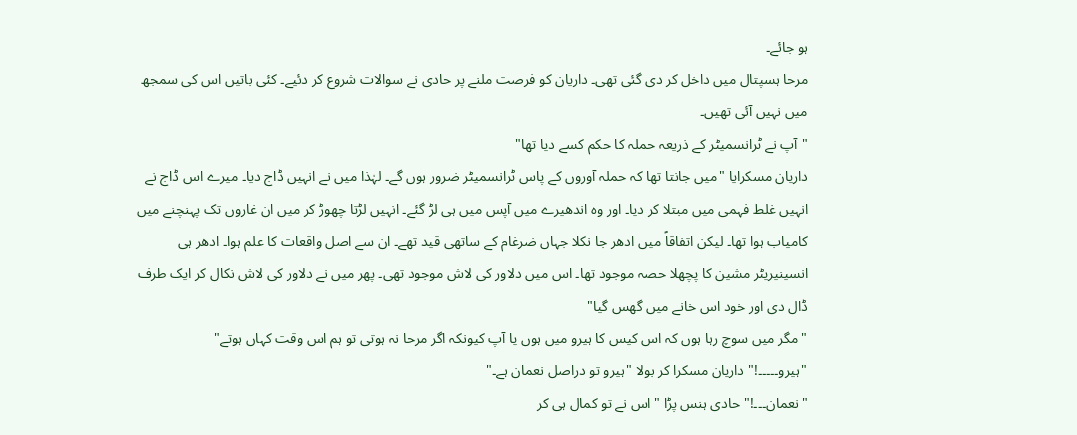ہو جائے۔
مرحا ہسپتال میں داخل کر دی گئی تھی۔ داریان کو فرصت ملنے پر حادی نے سوالات شروع کر دئیے۔ کئی باتیں اس کی سمجھ میں نہیں آئی تھیں۔
"آپ نے ٹرانسمیٹر کے ذریعہ حملہ کا حکم کسے دیا تھا"
داریان مسکرایا "میں جانتا تھا کہ حملہ آوروں کے پاس ٹرانسمیٹر ضرور ہوں گے۔ لہٰذا میں نے انہیں ڈاج دیا۔ میرے اس ڈاج نے انہیں غلط فہمی میں مبتلا کر دیا۔ اور وہ اندھیرے میں آپس میں ہی لڑ گئے۔ انہیں لڑتا چھوڑ کر میں ان غاروں تک پہنچنے میں کامیاب ہوا تھا۔ لیکن اتفاقاً میں ادھر جا نکلا جہاں ضرغام کے ساتھی قید تھے۔ ان سے اصل واقعات کا علم ہوا۔ ادھر ہی انسینیریٹر مشین کا پچھلا حصہ موجود تھا۔ اس میں دلاور کی لاش موجود تھی۔ پھر میں نے دلاور کی لاش نکال کر ایک طرف ڈال دی اور خود اس خانے میں گھس گیا"
"مگر میں سوچ رہا ہوں کہ اس کیس کا ہیرو میں ہوں یا آپ کیونکہ اگر مرحا نہ ہوتی تو ہم اس وقت کہاں ہوتے"
"ہیرو۔۔۔۔۔!" داریان مسکرا کر بولا "ہیرو تو دراصل نعمان ہے۔"
"نعمان۔۔۔!" حادی ہنس پڑا " اس نے تو کمال ہی کر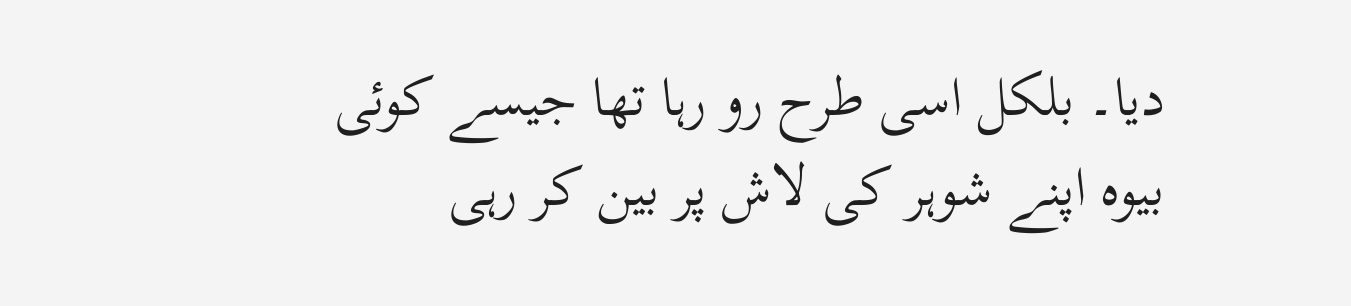دیا۔ بلکل اسی طرح رو رہا تھا جیسے کوئی بیوہ اپنے شوہر کی لاش پر بین کر رہی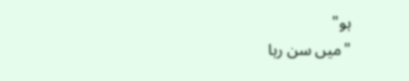ہو"
"میں سن رہا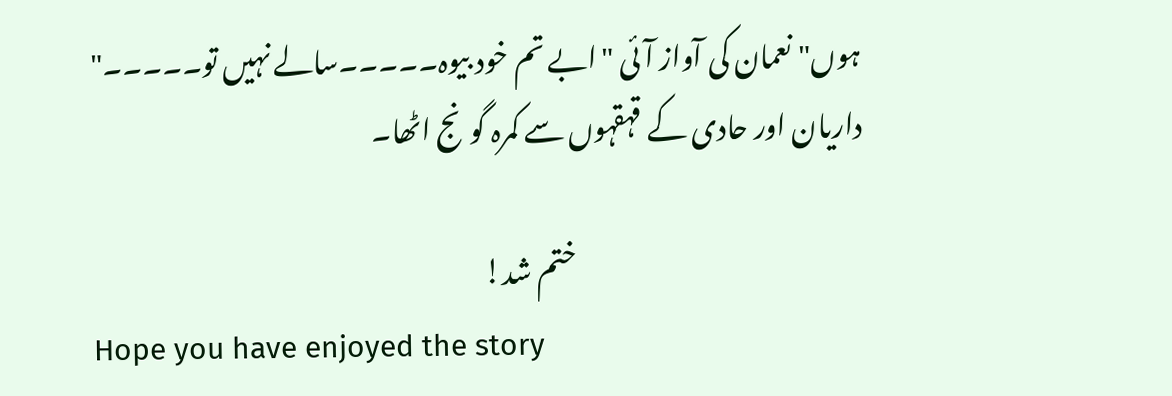ہوں" نعمان کی آواز آئی "ابے تم خود بیوہ۔۔۔۔۔سالے نہیں تو۔۔۔۔۔"
داریان اور حادی کے قہقہوں سے کمرہ گونج اٹھا۔

                                                     ختم شد!
Hope you have enjoyed the story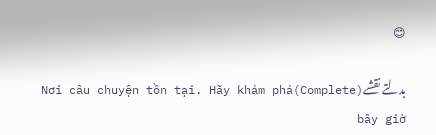😊

بدلتے نقشے(Complete)Nơi câu chuyện tồn tại. Hãy khám phá bây giờ